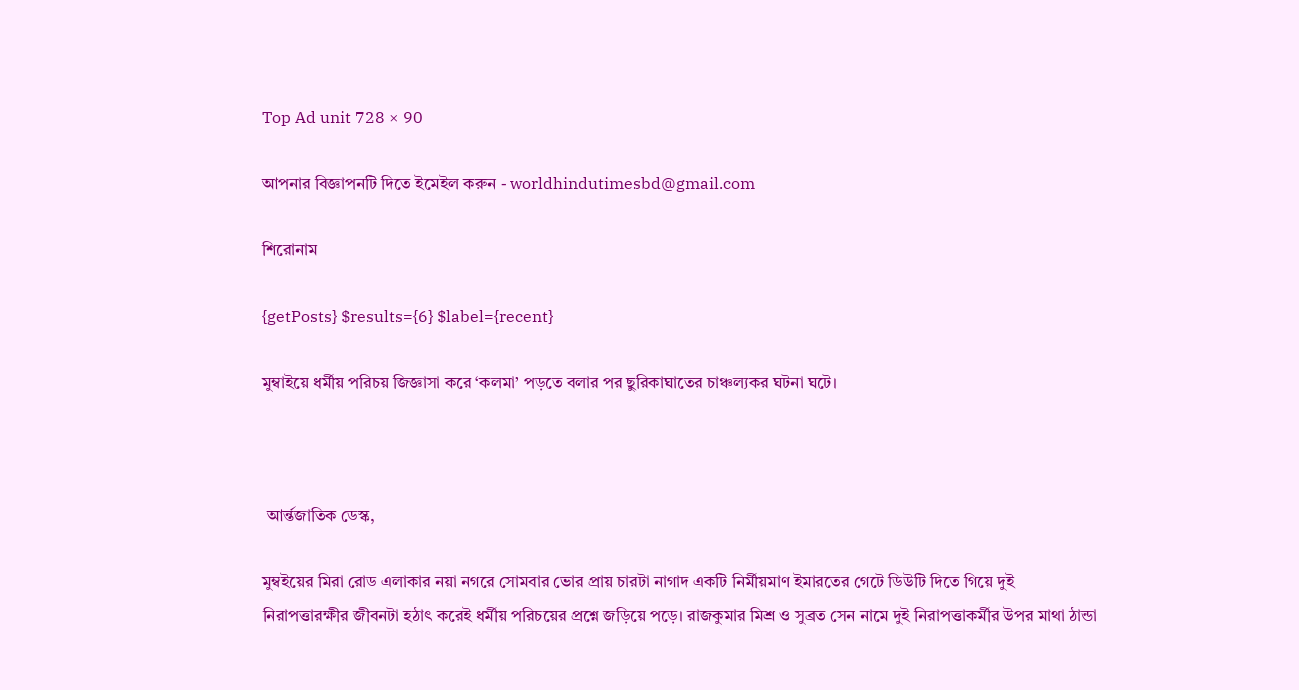Top Ad unit 728 × 90

আপনার বিজ্ঞাপনটি দিতে ইমেইল করুন - worldhindutimesbd@gmail.com

শিরোনাম

{getPosts} $results={6} $label={recent}

মুম্বাইয়ে ধর্মীয় পরিচয় জিজ্ঞাসা করে ‘কলমা’ পড়তে বলার পর ছুরিকাঘাতের চাঞ্চল্যকর ঘটনা ঘটে।



 আর্ন্তজাতিক ডেস্ক,

মুম্বইয়ের মিরা রোড এলাকার নয়া নগরে সোমবার ভোর প্রায় চারটা নাগাদ একটি নির্মীয়মাণ ইমারতের গেটে ডিউটি দিতে গিয়ে দুই নিরাপত্তারক্ষীর জীবনটা হঠাৎ করেই ধর্মীয় পরিচয়ের প্রশ্নে জড়িয়ে পড়ে। রাজকুমার মিশ্র ও সুব্রত সেন নামে দুই নিরাপত্তাকর্মীর উপর মাথা ঠান্ডা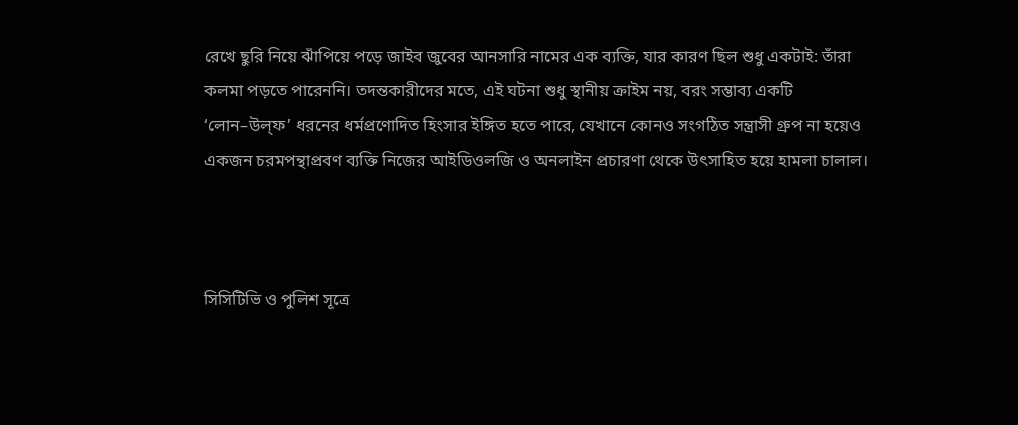রেখে ছুরি নিয়ে ঝাঁপিয়ে পড়ে জাইব জুবের আনসারি নামের এক ব্যক্তি, যার কারণ ছিল শুধু একটাই: তাঁরা কলমা পড়তে পারেননি। তদন্তকারীদের মতে, এই ঘটনা শুধু স্থানীয় ক্রাইম নয়, বরং সম্ভাব্য একটি ‘লোন‍–উল্‌ফ’ ধরনের ধর্মপ্রণোদিত হিংসার ইঙ্গিত হতে পারে, যেখানে কোনও সংগঠিত সন্ত্রাসী গ্রুপ না হয়েও একজন চরমপন্থাপ্রবণ ব্যক্তি নিজের আইডিওলজি ও অনলাইন প্রচারণা থেকে উৎসাহিত হয়ে হামলা চালাল।



সিসিটিভি ও পুলিশ সূত্রে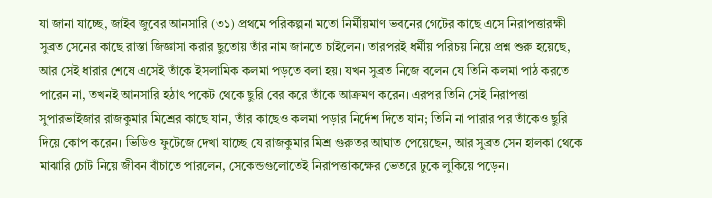যা জানা যাচ্ছে, জাইব জুবের আনসারি (৩১) প্রথমে পরিকল্পনা মতো নির্মীয়মাণ ভবনের গেটের কাছে এসে নিরাপত্তারক্ষী সুব্রত সেনের কাছে রাস্তা জিজ্ঞাসা করার ছুতোয় তাঁর নাম জানতে চাইলেন। তারপরই ধর্মীয় পরিচয় নিয়ে প্রশ্ন শুরু হয়েছে, আর সেই ধারার শেষে এসেই তাঁকে ইসলামিক কলমা পড়তে বলা হয়। যখন সুব্রত নিজে বলেন যে তিনি কলমা পাঠ করতে পারেন না, তখনই আনসারি হঠাৎ পকেট থেকে ছুরি বের করে তাঁকে আক্রমণ করেন। এরপর তিনি সেই নিরাপত্তা সুপারভাইজার রাজকুমার মিশ্রের কাছে যান, তাঁর কাছেও কলমা পড়ার নির্দেশ দিতে যান; তিনি না পারার পর তাঁকেও ছুরি দিয়ে কোপ করেন। ভিডিও ফুটেজে দেখা যাচ্ছে যে রাজকুমার মিশ্র গুরুতর আঘাত পেয়েছেন, আর সুব্রত সেন হালকা থেকে মাঝারি চোট নিয়ে জীবন বাঁচাতে পারলেন, সেকেন্ডগুলোতেই নিরাপত্তাকক্ষের ভেতরে ঢুকে লুকিয়ে পড়েন।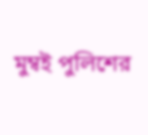মুম্বই পুলিশের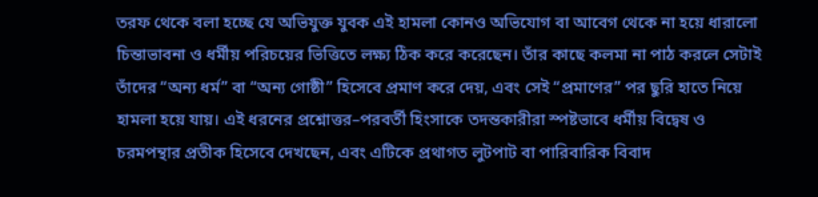তরফ থেকে বলা হচ্ছে যে অভিযুক্ত যুবক এই হামলা কোনও অভিযোগ বা আবেগ থেকে না হয়ে ধারালো চিন্তাভাবনা ও ধর্মীয় পরিচয়ের ভিত্তিতে লক্ষ্য ঠিক করে করেছেন। তাঁর কাছে কলমা না পাঠ করলে সেটাই তাঁদের “অন্য ধর্ম” বা “অন্য গোষ্ঠী” হিসেবে প্রমাণ করে দেয়, এবং সেই “প্রমাণের” পর ছুরি হাতে নিয়ে হামলা হয়ে যায়। এই ধরনের প্রশ্নোত্তর–পরবর্তী হিংসাকে তদন্তকারীরা স্পষ্টভাবে ধর্মীয় বিদ্বেষ ও চরমপন্থার প্রতীক হিসেবে দেখছেন, এবং এটিকে প্রথাগত লুটপাট বা পারিবারিক বিবাদ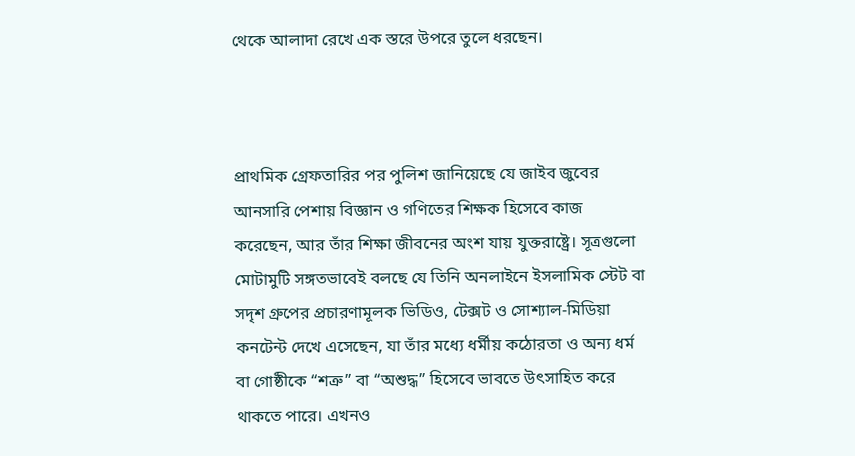থেকে আলাদা রেখে এক স্তরে উপরে তুলে ধরছেন।



প্রাথমিক গ্রেফতারির পর পুলিশ জানিয়েছে যে জাইব জুবের আনসারি পেশায় বিজ্ঞান ও গণিতের শিক্ষক হিসেবে কাজ করেছেন, আর তাঁর শিক্ষা জীবনের অংশ যায় যুক্তরাষ্ট্রে। সূত্রগুলো মোটামুটি সঙ্গতভাবেই বলছে যে তিনি অনলাইনে ইসলামিক স্টেট বা সদৃশ গ্রুপের প্রচারণামূলক ভিডিও, টেক্সট ও সোশ্যাল‑মিডিয়া কনটেন্ট দেখে এসেছেন, যা তাঁর মধ্যে ধর্মীয় কঠোরতা ও অন্য ধর্ম বা গোষ্ঠীকে “শত্রু” বা “অশুদ্ধ” হিসেবে ভাবতে উৎসাহিত করে থাকতে পারে। এখনও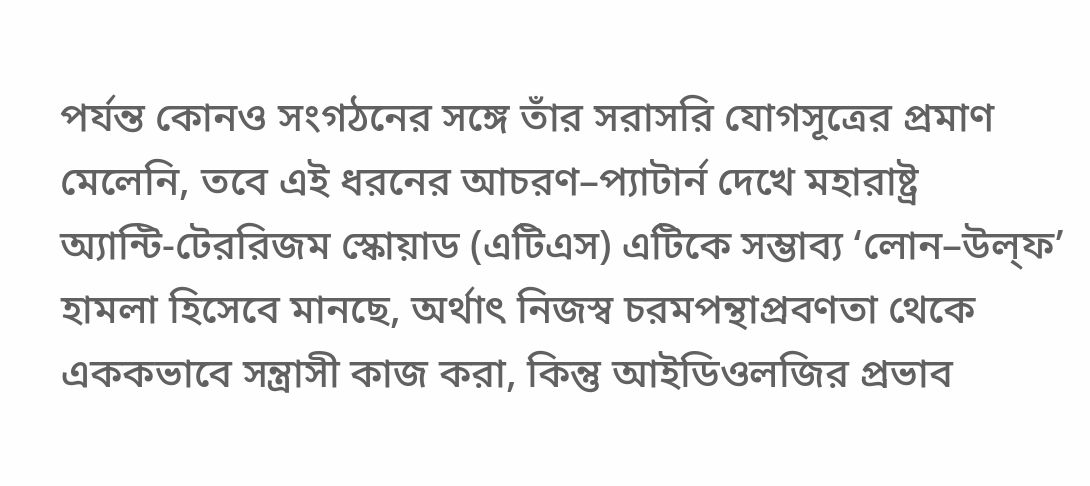পর্যন্ত কোনও সংগঠনের সঙ্গে তাঁর সরাসরি যোগসূত্রের প্রমাণ মেলেনি, তবে এই ধরনের আচরণ–প্যাটার্ন দেখে মহারাষ্ট্র অ্যান্টি‑টেররিজম স্কোয়াড (এটিএস) এটিকে সম্ভাব্য ‘লোন‍–উল্‌ফ’ হামলা হিসেবে মানছে, অর্থাৎ নিজস্ব চরমপন্থাপ্রবণতা থেকে এককভাবে সন্ত্রাসী কাজ করা, কিন্তু আইডিওলজির প্রভাব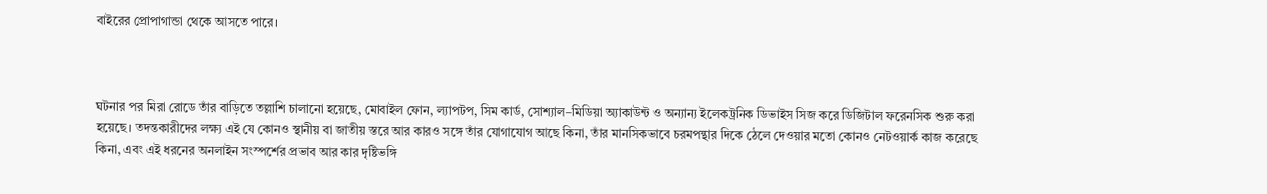বাইরের প্রোপাগান্ডা থেকে আসতে পারে।



ঘটনার পর মিরা রোডে তাঁর বাড়িতে তল্লাশি চালানো হয়েছে, মোবাইল ফোন, ল্যাপটপ, সিম কার্ড, সোশ্যাল‍–মিডিয়া অ্যাকাউন্ট ও অন্যান্য ইলেকট্রনিক ডিভাইস সিজ করে ডিজিটাল ফরেনসিক শুরু করা হয়েছে। তদন্তকারীদের লক্ষ্য এই যে কোনও স্থানীয় বা জাতীয় স্তরে আর কারও সঙ্গে তাঁর যোগাযোগ আছে কিনা, তাঁর মানসিকভাবে চরমপন্থার দিকে ঠেলে দেওয়ার মতো কোনও নেটওয়ার্ক কাজ করেছে কিনা, এবং এই ধরনের অনলাইন সংস্পর্শের প্রভাব আর কার দৃষ্টিভঙ্গি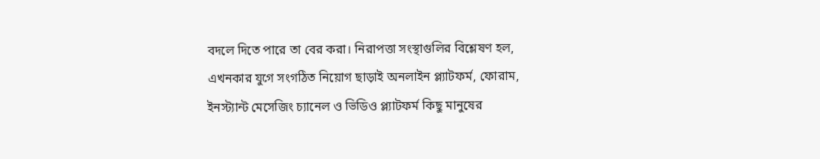বদলে দিতে পারে তা বের করা। নিরাপত্তা সংস্থাগুলির বিশ্লেষণ হল, এখনকার যুগে সংগঠিত নিয়োগ ছাড়াই অনলাইন প্ল্যাটফর্ম, ফোরাম, ইনস্ট্যান্ট মেসেজিং চ্যানেল ও ভিডিও প্ল্যাটফর্ম কিছু মানুষের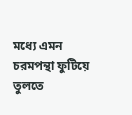মধ্যে এমন চরমপন্থা ফুটিয়ে তুলতে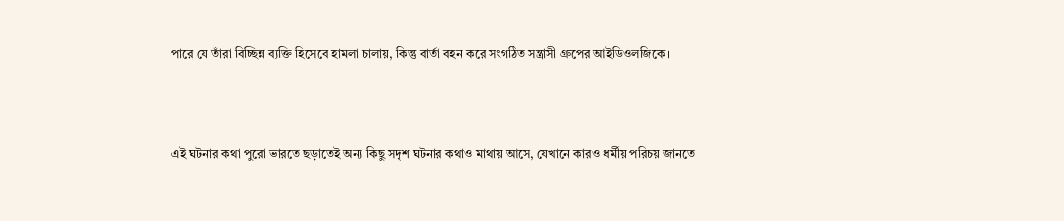পারে যে তাঁরা বিচ্ছিন্ন ব্যক্তি হিসেবে হামলা চালায়, কিন্তু বার্তা বহন করে সংগঠিত সন্ত্রাসী গ্রুপের আইডিওলজিকে।



এই ঘটনার কথা পুরো ভারতে ছড়াতেই অন্য কিছু সদৃশ ঘটনার কথাও মাথায় আসে, যেখানে কারও ধর্মীয় পরিচয় জানতে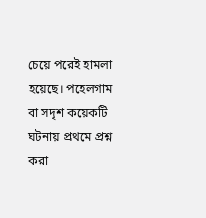চেয়ে পরেই হামলা হয়েছে। পহেলগাম বা সদৃশ কয়েকটি ঘটনায় প্রথমে প্রশ্ন করা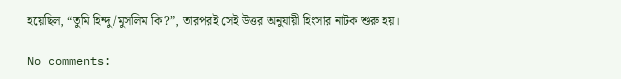হয়েছিল, “তুমি হিন্দু/মুসলিম কি?”, তারপরই সেই উত্তর অনুযায়ী হিংসার নাটক শুরু হয়।

No comments: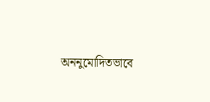অননুমোদিতভাবে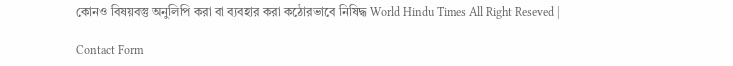কোনও বিষয়বস্তু অনুলিপি করা বা ব্যবহার করা কঠোরভাবে নিষিদ্ধ World Hindu Times All Right Reseved |

Contact Form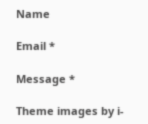Name

Email *

Message *

Theme images by i-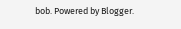bob. Powered by Blogger.